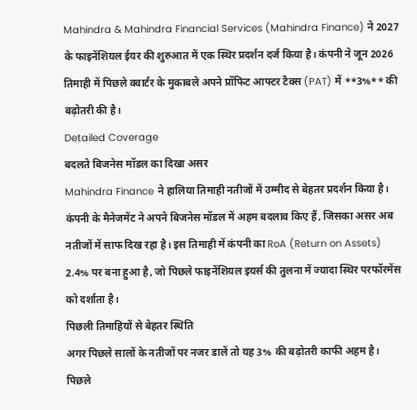Mahindra & Mahindra Financial Services (Mahindra Finance) ने 2027 के फाइनेंशियल ईयर की शुरुआत में एक स्थिर प्रदर्शन दर्ज किया है। कंपनी ने जून 2026 तिमाही में पिछले क्वार्टर के मुकाबले अपने प्रॉफिट आफ्टर टैक्स (PAT) में **3%** की बढ़ोतरी की है।
Detailed Coverage
बदलते बिजनेस मॉडल का दिखा असर
Mahindra Finance ने हालिया तिमाही नतीजों में उम्मीद से बेहतर प्रदर्शन किया है। कंपनी के मैनेजमेंट ने अपने बिजनेस मॉडल में अहम बदलाव किए हैं, जिसका असर अब नतीजों में साफ दिख रहा है। इस तिमाही में कंपनी का RoA (Return on Assets) 2.4% पर बना हुआ है, जो पिछले फाइनेंशियल इयर्स की तुलना में ज्यादा स्थिर परफॉरमेंस को दर्शाता है।
पिछली तिमाहियों से बेहतर स्थिति
अगर पिछले सालों के नतीजों पर नजर डालें तो यह 3% की बढ़ोतरी काफी अहम है। पिछले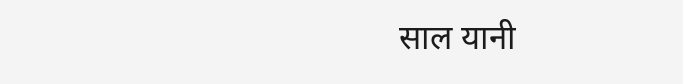साल यानी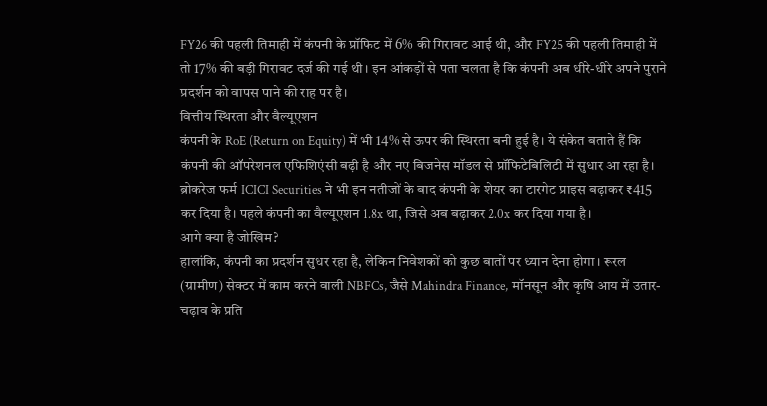FY26 की पहली तिमाही में कंपनी के प्रॉफिट में 6% की गिरावट आई थी, और FY25 की पहली तिमाही में तो 17% की बड़ी गिरावट दर्ज की गई थी। इन आंकड़ों से पता चलता है कि कंपनी अब धीरे-धीरे अपने पुराने प्रदर्शन को वापस पाने की राह पर है।
वित्तीय स्थिरता और वैल्यूएशन
कंपनी के RoE (Return on Equity) में भी 14% से ऊपर की स्थिरता बनी हुई है। ये संकेत बताते हैं कि कंपनी की ऑपरेशनल एफिशिएंसी बढ़ी है और नए बिजनेस मॉडल से प्रॉफिटेबिलिटी में सुधार आ रहा है। ब्रोकरेज फर्म ICICI Securities ने भी इन नतीजों के बाद कंपनी के शेयर का टारगेट प्राइस बढ़ाकर ₹415 कर दिया है। पहले कंपनी का वैल्यूएशन 1.8x था, जिसे अब बढ़ाकर 2.0x कर दिया गया है।
आगे क्या है जोखिम?
हालांकि, कंपनी का प्रदर्शन सुधर रहा है, लेकिन निवेशकों को कुछ बातों पर ध्यान देना होगा। रूरल (ग्रामीण) सेक्टर में काम करने वाली NBFCs, जैसे Mahindra Finance, मॉनसून और कृषि आय में उतार-चढ़ाव के प्रति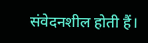संवेदनशील होती हैं।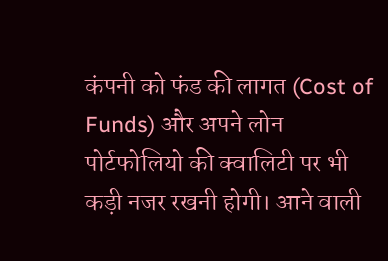कंपनी को फंड की लागत (Cost of Funds) और अपने लोन पोर्टफोलियो की क्वालिटी पर भी कड़ी नजर रखनी होगी। आने वाली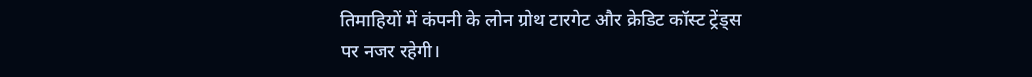तिमाहियों में कंपनी के लोन ग्रोथ टारगेट और क्रेडिट कॉस्ट ट्रेंड्स पर नजर रहेगी।